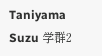Taniyama Suzu 学群2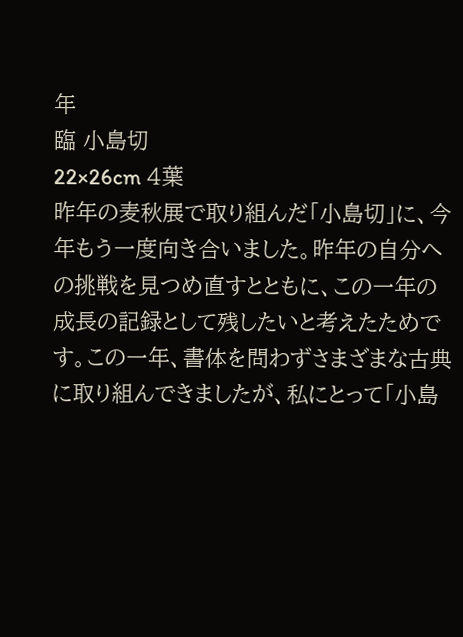年
臨 小島切
22×26cm 4葉
昨年の麦秋展で取り組んだ「小島切」に、今年もう一度向き合いました。昨年の自分への挑戦を見つめ直すとともに、この一年の成長の記録として残したいと考えたためです。この一年、書体を問わずさまざまな古典に取り組んできましたが、私にとって「小島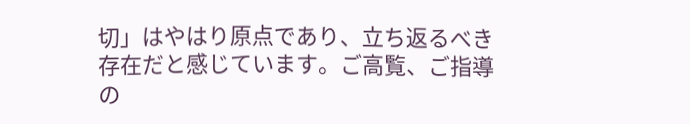切」はやはり原点であり、立ち返るべき存在だと感じています。ご高覧、ご指導の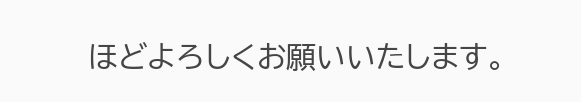ほどよろしくお願いいたします。